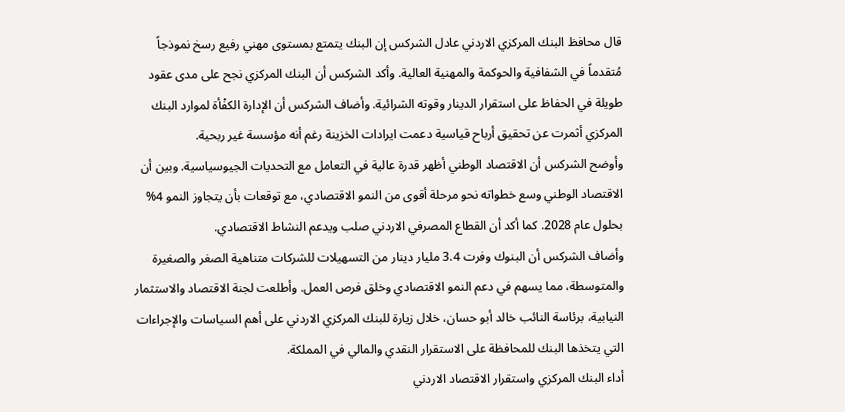قال محافظ البنك المركزي الاردني عادل الشركس إن البنك يتمتع بمستوى مهني رفيع رسخ نموذجاً مُتقدماً في الشفافية والحوكمة والمهنية العالية. وأكد الشركس أن البنك المركزي نجح على مدى عقود طويلة في الحفاظ على استقرار الدينار وقوته الشرائية. وأضاف الشركس أن الإدارة الكفْأة لموارد البنك المركزي أثمرت عن تحقيق أرباح قياسية دعمت ايرادات الخزينة رغم أنه مؤسسة غير ربحية.
وأوضح الشركس أن الاقتصاد الوطني أظهر قدرة عالية في التعامل مع التحديات الجيوسياسية. وبين أن الاقتصاد الوطني وسع خطواته نحو مرحلة أقوى من النمو الاقتصادي، مع توقعات بأن يتجاوز النمو 4% بحلول عام 2028. كما أكد أن القطاع المصرفي الاردني صلب ويدعم النشاط الاقتصادي.
وأضاف الشركس أن البنوك وفرت 3.4 مليار دينار من التسهيلات للشركات متناهية الصغر والصغيرة والمتوسطة، مما يسهم في دعم النمو الاقتصادي وخلق فرص العمل. وأطلعت لجنة الاقتصاد والاستثمار النيابية، برئاسة النائب خالد أبو حسان، خلال زيارة للبنك المركزي الاردني على أهم السياسات والإجراءات التي يتخذها البنك للمحافظة على الاستقرار النقدي والمالي في المملكة.
أداء البنك المركزي واستقرار الاقتصاد الاردني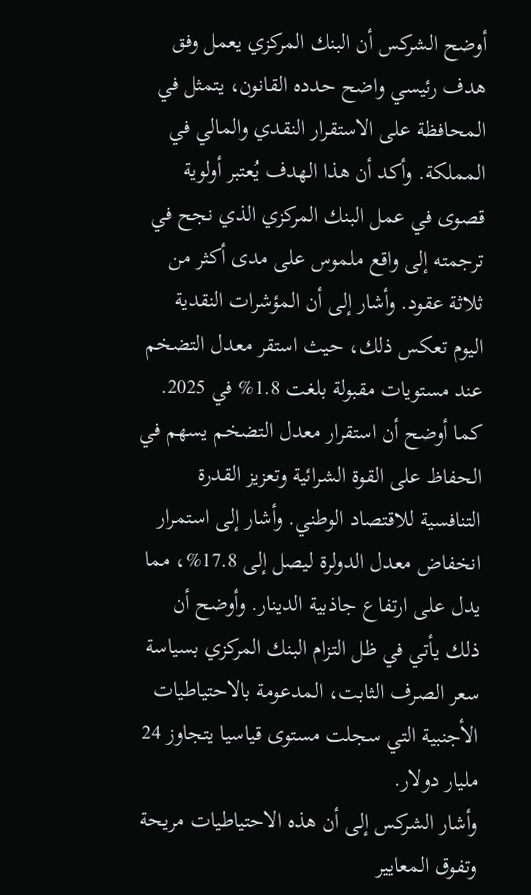أوضح الشركس أن البنك المركزي يعمل وفق هدف رئيسي واضح حدده القانون، يتمثل في المحافظة على الاستقرار النقدي والمالي في المملكة. وأكد أن هذا الهدف يُعتبر أولوية قصوى في عمل البنك المركزي الذي نجح في ترجمته إلى واقع ملموس على مدى أكثر من ثلاثة عقود. وأشار إلى أن المؤشرات النقدية اليوم تعكس ذلك، حيث استقر معدل التضخم عند مستويات مقبولة بلغت 1.8% في 2025.
كما أوضح أن استقرار معدل التضخم يسهم في الحفاظ على القوة الشرائية وتعزيز القدرة التنافسية للاقتصاد الوطني. وأشار إلى استمرار انخفاض معدل الدولرة ليصل إلى 17.8%، مما يدل على ارتفاع جاذبية الدينار. وأوضح أن ذلك يأتي في ظل التزام البنك المركزي بسياسة سعر الصرف الثابت، المدعومة بالاحتياطيات الأجنبية التي سجلت مستوى قياسيا يتجاوز 24 مليار دولار.
وأشار الشركس إلى أن هذه الاحتياطيات مريحة وتفوق المعايير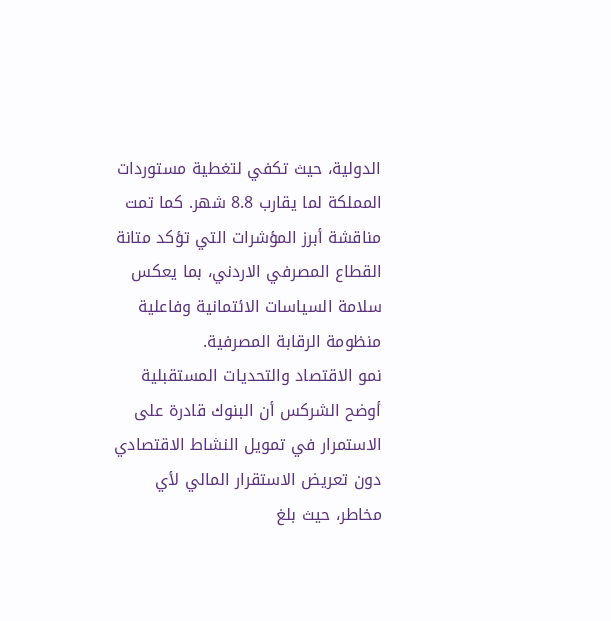الدولية، حيث تكفي لتغطية مستوردات المملكة لما يقارب 8.8 شهر. كما تمت مناقشة أبرز المؤشرات التي تؤكد متانة القطاع المصرفي الاردني، بما يعكس سلامة السياسات الائتمانية وفاعلية منظومة الرقابة المصرفية.
نمو الاقتصاد والتحديات المستقبلية
أوضح الشركس أن البنوك قادرة على الاستمرار في تمويل النشاط الاقتصادي دون تعريض الاستقرار المالي لأي مخاطر، حيث بلغ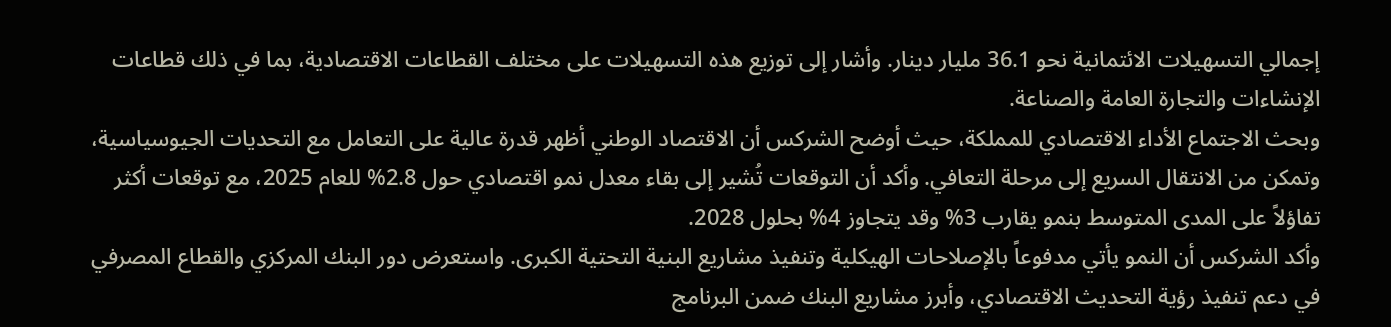إجمالي التسهيلات الائتمانية نحو 36.1 مليار دينار. وأشار إلى توزيع هذه التسهيلات على مختلف القطاعات الاقتصادية، بما في ذلك قطاعات الإنشاءات والتجارة العامة والصناعة.
وبحث الاجتماع الأداء الاقتصادي للمملكة، حيث أوضح الشركس أن الاقتصاد الوطني أظهر قدرة عالية على التعامل مع التحديات الجيوسياسية، وتمكن من الانتقال السريع إلى مرحلة التعافي. وأكد أن التوقعات تُشير إلى بقاء معدل نمو اقتصادي حول 2.8% للعام 2025، مع توقعات أكثر تفاؤلاً على المدى المتوسط بنمو يقارب 3% وقد يتجاوز 4% بحلول 2028.
وأكد الشركس أن النمو يأتي مدفوعاً بالإصلاحات الهيكلية وتنفيذ مشاريع البنية التحتية الكبرى. واستعرض دور البنك المركزي والقطاع المصرفي في دعم تنفيذ رؤية التحديث الاقتصادي، وأبرز مشاريع البنك ضمن البرنامج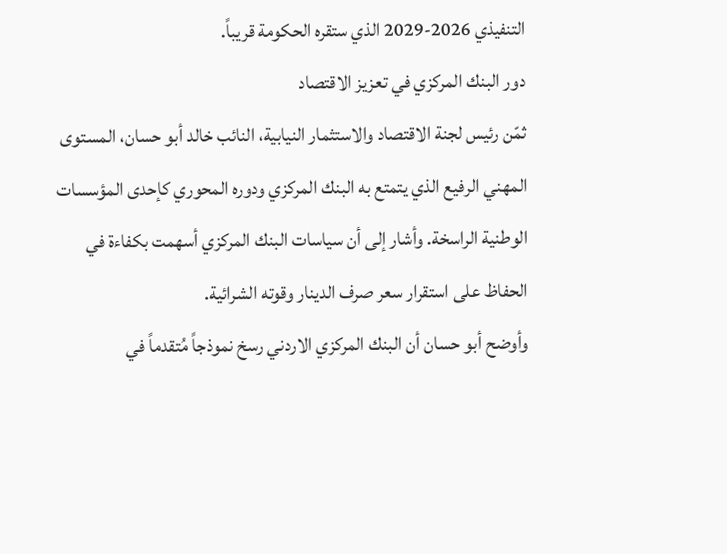التنفيذي 2026-2029 الذي ستقره الحكومة قريباً.
دور البنك المركزي في تعزيز الاقتصاد
ثمّن رئيس لجنة الاقتصاد والاستثمار النيابية، النائب خالد أبو حسان، المستوى المهني الرفيع الذي يتمتع به البنك المركزي ودوره المحوري كإحدى المؤسسات الوطنية الراسخة. وأشار إلى أن سياسات البنك المركزي أسهمت بكفاءة في الحفاظ على استقرار سعر صرف الدينار وقوته الشرائية.
وأوضح أبو حسان أن البنك المركزي الاردني رسخ نموذجاً مُتقدماً في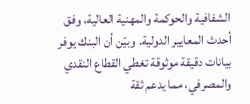الشفافية والحوكمة والمهنية العالية، وفق أحدث المعايير الدولية. وبيّن أن البنك يوفر بيانات دقيقة موثوقة تغطي القطاع النقدي والمصرفي، مما يدعم ثقة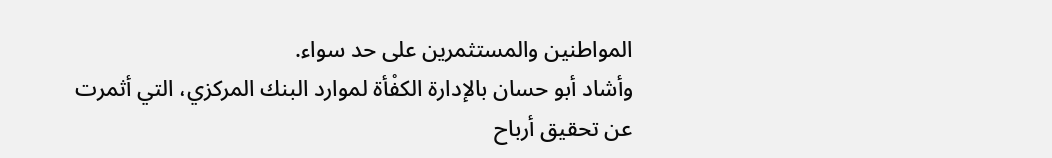المواطنين والمستثمرين على حد سواء.
وأشاد أبو حسان بالإدارة الكفْأة لموارد البنك المركزي، التي أثمرت عن تحقيق أرباح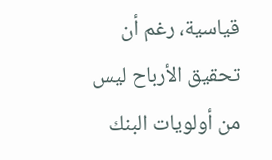قياسية، رغم أن تحقيق الأرباح ليس من أولويات البنك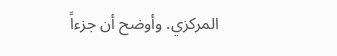المركزي. وأوضح أن جزءاً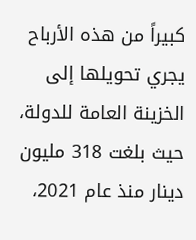كبيراً من هذه الأرباح يجري تحويلها إلى الخزينة العامة للدولة، حيث بلغت 318 مليون دينار منذ عام 2021،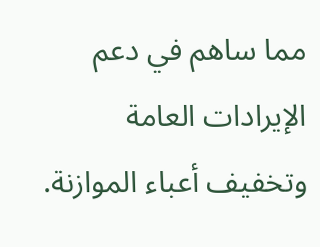مما ساهم في دعم الإيرادات العامة وتخفيف أعباء الموازنة.